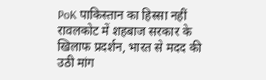PoK पाकिस्तान का हिस्सा नहीं रावलकोट में शहबाज सरकार के खिलाफ प्रदर्शन, भारत से मदद की उठी मांग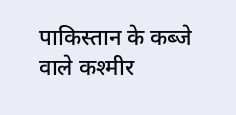पाकिस्तान के कब्जे वाले कश्मीर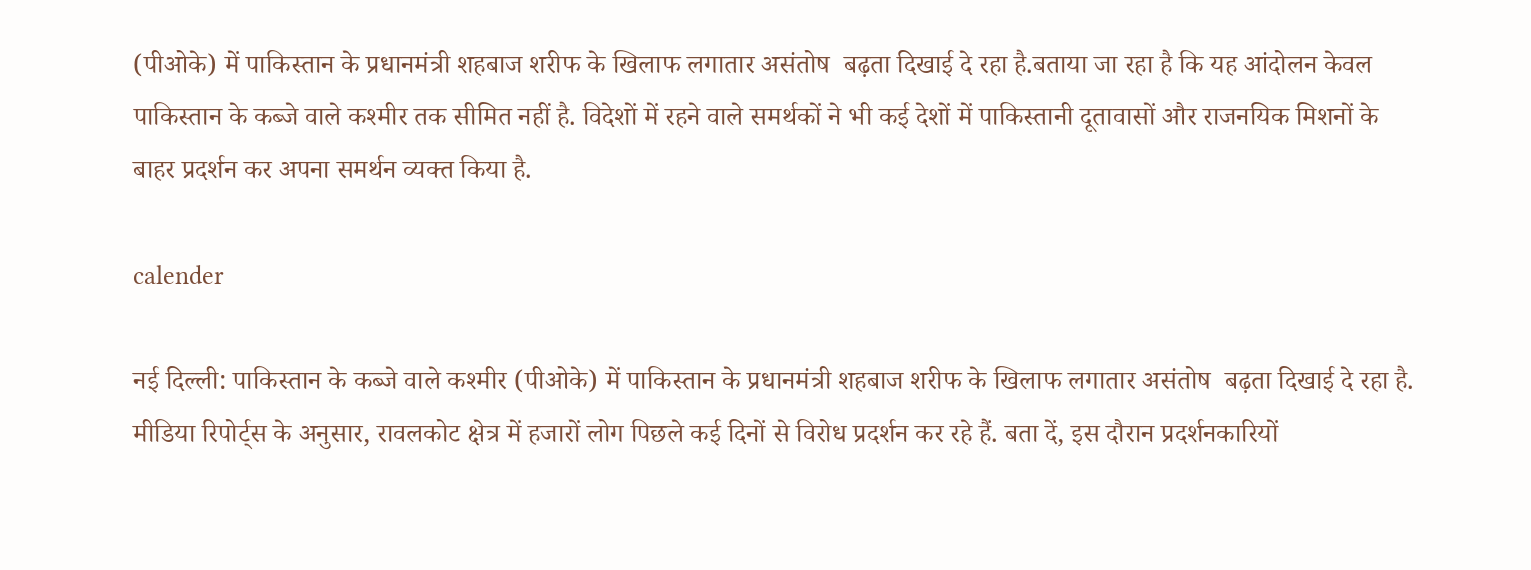(पीओके) में पाकिस्तान के प्रधानमंत्री शहबाज शरीफ के खिलाफ लगातार असंतोष  बढ़ता दिखाई दे रहा है.बताया जा रहा है कि यह आंदोलन केवल पाकिस्तान के कब्जे वाले कश्मीर तक सीमित नहीं है. विदेशों में रहने वाले समर्थकों ने भी कई देशों में पाकिस्तानी दूतावासों और राजनयिक मिशनों के बाहर प्रदर्शन कर अपना समर्थन व्यक्त किया है.

calender

नई दिल्ली: पाकिस्तान के कब्जे वाले कश्मीर (पीओके) में पाकिस्तान के प्रधानमंत्री शहबाज शरीफ के खिलाफ लगातार असंतोष  बढ़ता दिखाई दे रहा है. मीडिया रिपोर्ट्स के अनुसार, रावलकोट क्षेत्र में हजारों लोग पिछले कई दिनों से विरोध प्रदर्शन कर रहे हैं. बता दें, इस दौरान प्रदर्शनकारियों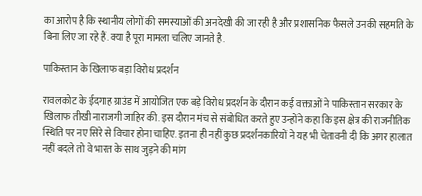का आरोप है कि स्थानीय लोगों की समस्याओं की अनदेखी की जा रही है और प्रशासनिक फैसले उनकी सहमति के बिना लिए जा रहे हैं. क्या है पूरा मामला चलिए जानते है.

पाकिस्तान के खिलाफ बड़ा विरोध प्रदर्शन

रावलकोट के ईदगाह ग्राउंड में आयोजित एक बड़े विरोध प्रदर्शन के दौरान कई वक्ताओं ने पाकिस्तान सरकार के खिलाफ तीखी नाराजगी जाहिर की. इस दौरान मंच से संबोधित करते हुए उन्होंने कहा कि इस क्षेत्र की राजनीतिक स्थिति पर नए सिरे से विचार होना चाहिए. इतना ही नहीं कुछ प्रदर्शनकारियों ने यह भी चेतावनी दी कि अगर हालात नहीं बदले तो वे भारत के साथ जुड़ने की मांग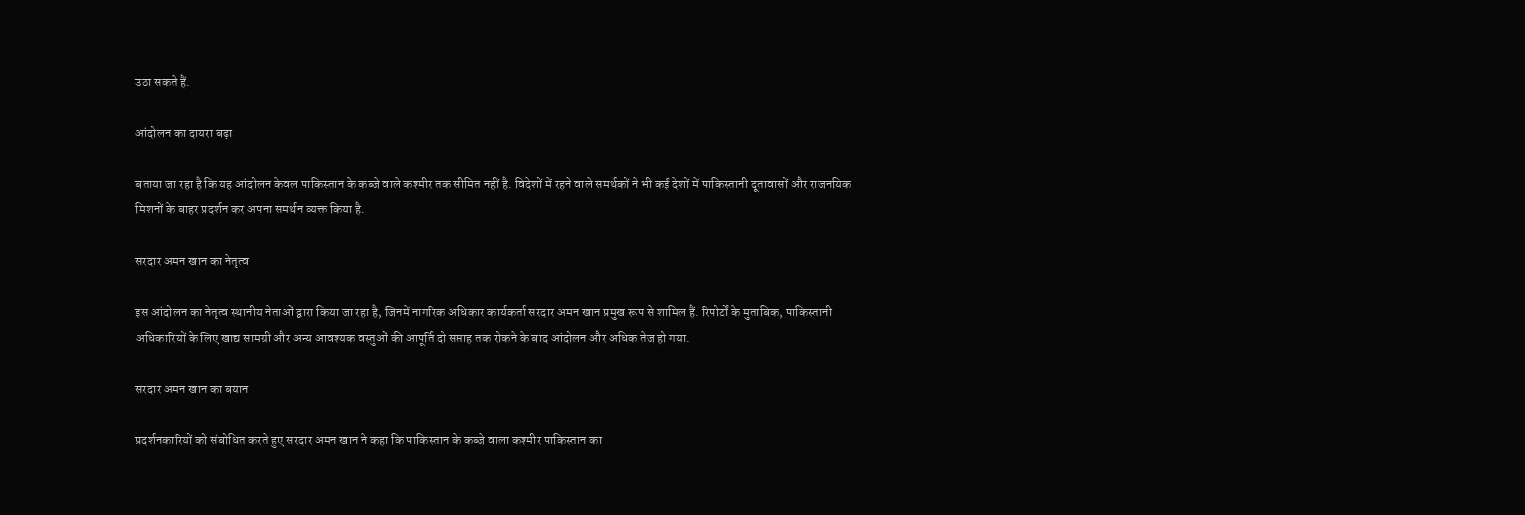उठा सकते हैं.

आंदोलन का दायरा बढ़ा

बताया जा रहा है कि यह आंदोलन केवल पाकिस्तान के कब्जे वाले कश्मीर तक सीमित नहीं है. विदेशों में रहने वाले समर्थकों ने भी कई देशों में पाकिस्तानी दूतावासों और राजनयिक मिशनों के बाहर प्रदर्शन कर अपना समर्थन व्यक्त किया है.

सरदार अमन खान का नेतृत्व

इस आंदोलन का नेतृत्व स्थानीय नेताओं द्वारा किया जा रहा है, जिनमें नागरिक अधिकार कार्यकर्ता सरदार अमन खान प्रमुख रूप से शामिल हैं. रिपोर्टों के मुताबिक, पाकिस्तानी अधिकारियों के लिए खाद्य सामग्री और अन्य आवश्यक वस्तुओं की आपूर्ति दो सप्ताह तक रोकने के बाद आंदोलन और अधिक तेज हो गया.

सरदार अमन खान का बयान

प्रदर्शनकारियों को संबोधित करते हुए सरदार अमन खान ने कहा कि पाकिस्तान के कब्जे वाला कश्मीर पाकिस्तान का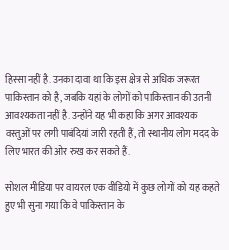हिस्सा नहीं है. उनका दावा था कि इस क्षेत्र से अधिक जरूरत पाकिस्तान को है, जबकि यहां के लोगों को पाकिस्तान की उतनी आवश्यकता नहीं है. उन्होंने यह भी कहा कि अगर आवश्यक वस्तुओं पर लगी पाबंदियां जारी रहती हैं, तो स्थानीय लोग मदद के लिए भारत की ओर रुख कर सकते हैं.

सोशल मीडिया पर वायरल एक वीडियो में कुछ लोगों को यह कहते हुए भी सुना गया कि वे पाकिस्तान के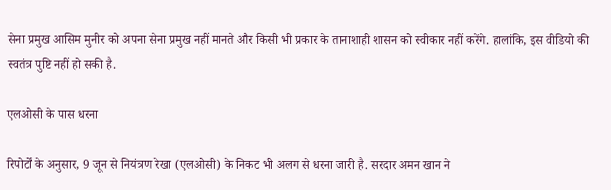सेना प्रमुख आसिम मुनीर को अपना सेना प्रमुख नहीं मानते और किसी भी प्रकार के तानाशाही शासन को स्वीकार नहीं करेंगे. हालांकि, इस वीडियो की स्वतंत्र पुष्टि नहीं हो सकी है.

एलओसी के पास धरना

रिपोर्टों के अनुसार, 9 जून से नियंत्रण रेखा (एलओसी) के निकट भी अलग से धरना जारी है. सरदार अमन खान ने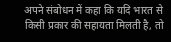अपने संबोधन में कहा कि यदि भारत से किसी प्रकार की सहायता मिलती है, तो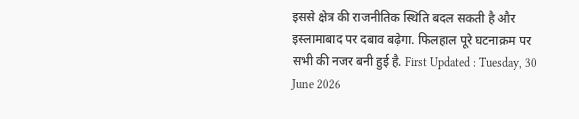इससे क्षेत्र की राजनीतिक स्थिति बदल सकती है और इस्लामाबाद पर दबाव बढ़ेगा. फिलहाल पूरे घटनाक्रम पर सभी की नजर बनी हुई है. First Updated : Tuesday, 30 June 2026